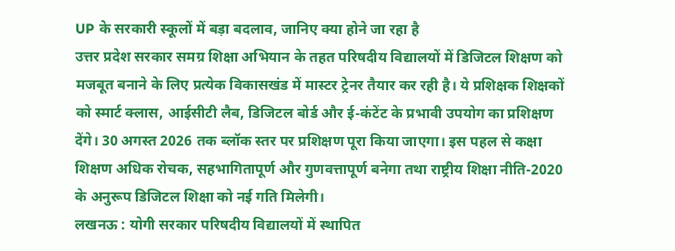UP के सरकारी स्कूलों में बड़ा बदलाव, जानिए क्या होने जा रहा है
उत्तर प्रदेश सरकार समग्र शिक्षा अभियान के तहत परिषदीय विद्यालयों में डिजिटल शिक्षण को मजबूत बनाने के लिए प्रत्येक विकासखंड में मास्टर ट्रेनर तैयार कर रही है। ये प्रशिक्षक शिक्षकों को स्मार्ट क्लास, आईसीटी लैब, डिजिटल बोर्ड और ई-कंटेंट के प्रभावी उपयोग का प्रशिक्षण देंगे। 30 अगस्त 2026 तक ब्लॉक स्तर पर प्रशिक्षण पूरा किया जाएगा। इस पहल से कक्षा शिक्षण अधिक रोचक, सहभागितापूर्ण और गुणवत्तापूर्ण बनेगा तथा राष्ट्रीय शिक्षा नीति-2020 के अनुरूप डिजिटल शिक्षा को नई गति मिलेगी।
लखनऊ : योगी सरकार परिषदीय विद्यालयों में स्थापित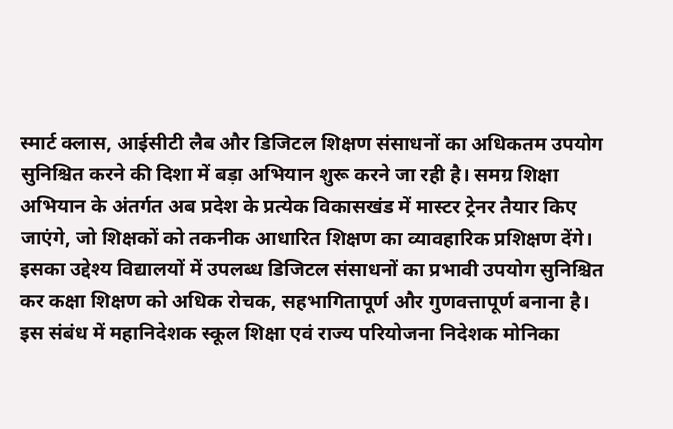स्मार्ट क्लास, आईसीटी लैब और डिजिटल शिक्षण संसाधनों का अधिकतम उपयोग सुनिश्चित करने की दिशा में बड़ा अभियान शुरू करने जा रही है। समग्र शिक्षा अभियान के अंतर्गत अब प्रदेश के प्रत्येक विकासखंड में मास्टर ट्रेनर तैयार किए जाएंगे, जो शिक्षकों को तकनीक आधारित शिक्षण का व्यावहारिक प्रशिक्षण देंगे। इसका उद्देश्य विद्यालयों में उपलब्ध डिजिटल संसाधनों का प्रभावी उपयोग सुनिश्चित कर कक्षा शिक्षण को अधिक रोचक, सहभागितापूर्ण और गुणवत्तापूर्ण बनाना है।
इस संबंध में महानिदेशक स्कूल शिक्षा एवं राज्य परियोजना निदेशक मोनिका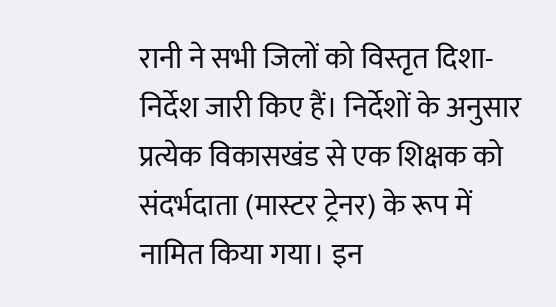रानी ने सभी जिलों को विस्तृत दिशा-निर्देश जारी किए हैं। निर्देशों के अनुसार प्रत्येक विकासखंड से एक शिक्षक को संदर्भदाता (मास्टर ट्रेनर) के रूप में नामित किया गया। इन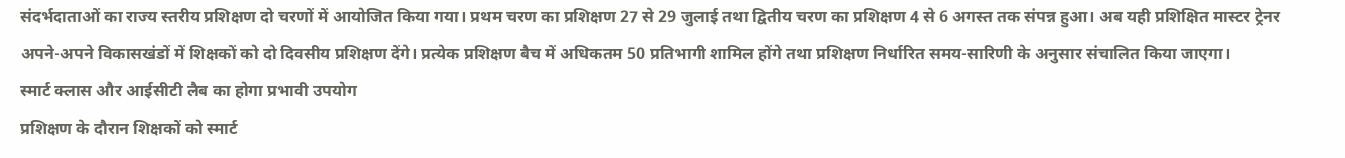संदर्भदाताओं का राज्य स्तरीय प्रशिक्षण दो चरणों में आयोजित किया गया। प्रथम चरण का प्रशिक्षण 27 से 29 जुलाई तथा द्वितीय चरण का प्रशिक्षण 4 से 6 अगस्त तक संपन्न हुआ। अब यही प्रशिक्षित मास्टर ट्रेनर अपने-अपने विकासखंडों में शिक्षकों को दो दिवसीय प्रशिक्षण देंगे। प्रत्येक प्रशिक्षण बैच में अधिकतम 50 प्रतिभागी शामिल होंगे तथा प्रशिक्षण निर्धारित समय-सारिणी के अनुसार संचालित किया जाएगा।
स्मार्ट क्लास और आईसीटी लैब का होगा प्रभावी उपयोग
प्रशिक्षण के दौरान शिक्षकों को स्मार्ट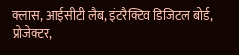क्लास, आईसीटी लैब, इंटरैक्टिव डिजिटल बोर्ड, प्रोजेक्टर,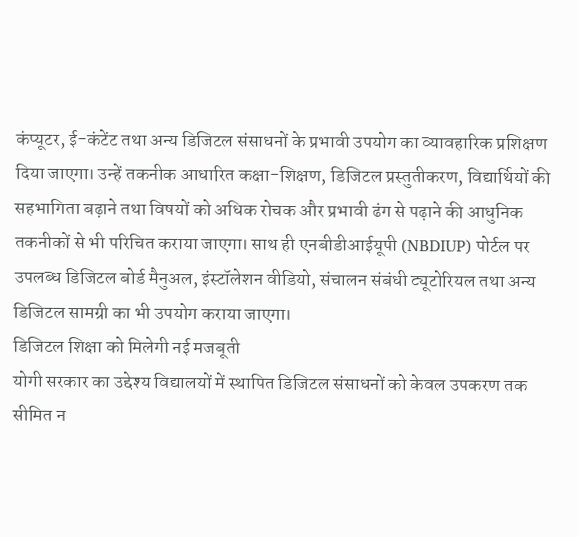कंप्यूटर, ई-कंटेंट तथा अन्य डिजिटल संसाधनों के प्रभावी उपयोग का व्यावहारिक प्रशिक्षण दिया जाएगा। उन्हें तकनीक आधारित कक्षा-शिक्षण, डिजिटल प्रस्तुतीकरण, विद्यार्थियों की सहभागिता बढ़ाने तथा विषयों को अधिक रोचक और प्रभावी ढंग से पढ़ाने की आधुनिक तकनीकों से भी परिचित कराया जाएगा। साथ ही एनबीडीआईयूपी (NBDIUP) पोर्टल पर उपलब्ध डिजिटल बोर्ड मैनुअल, इंस्टॉलेशन वीडियो, संचालन संबंधी ट्यूटोरियल तथा अन्य डिजिटल सामग्री का भी उपयोग कराया जाएगा।
डिजिटल शिक्षा को मिलेगी नई मजबूती
योगी सरकार का उद्देश्य विद्यालयों में स्थापित डिजिटल संसाधनों को केवल उपकरण तक सीमित न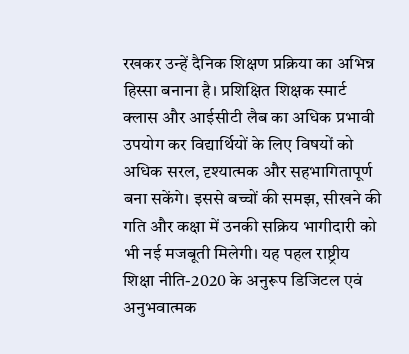रखकर उन्हें दैनिक शिक्षण प्रक्रिया का अभिन्न हिस्सा बनाना है। प्रशिक्षित शिक्षक स्मार्ट क्लास और आईसीटी लैब का अधिक प्रभावी उपयोग कर विद्यार्थियों के लिए विषयों को अधिक सरल, दृश्यात्मक और सहभागितापूर्ण बना सकेंगे। इससे बच्चों की समझ, सीखने की गति और कक्षा में उनकी सक्रिय भागीदारी को भी नई मजबूती मिलेगी। यह पहल राष्ट्रीय शिक्षा नीति-2020 के अनुरूप डिजिटल एवं अनुभवात्मक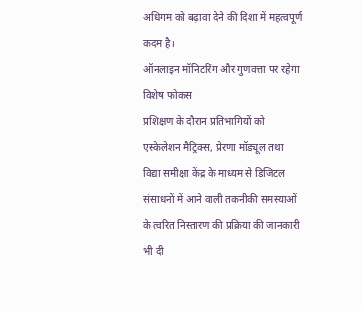अधिगम को बढ़ावा देने की दिशा में महत्वपूर्ण कदम है।
ऑनलाइन मॉनिटरिंग और गुणवत्ता पर रहेगा विशेष फोकस
प्रशिक्षण के दौरान प्रतिभागियों को एस्केलेशन मैट्रिक्स, प्रेरणा मॉड्यूल तथा विद्या समीक्षा केंद्र के माध्यम से डिजिटल संसाधनों में आने वाली तकनीकी समस्याओं के त्वरित निस्तारण की प्रक्रिया की जानकारी भी दी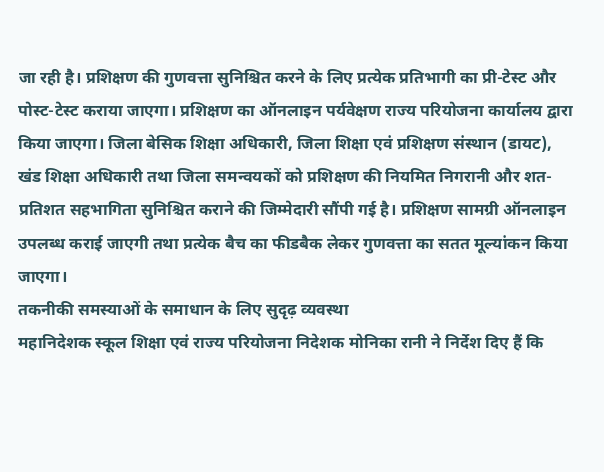जा रही है। प्रशिक्षण की गुणवत्ता सुनिश्चित करने के लिए प्रत्येक प्रतिभागी का प्री-टेस्ट और पोस्ट-टेस्ट कराया जाएगा। प्रशिक्षण का ऑनलाइन पर्यवेक्षण राज्य परियोजना कार्यालय द्वारा किया जाएगा। जिला बेसिक शिक्षा अधिकारी, जिला शिक्षा एवं प्रशिक्षण संस्थान (डायट), खंड शिक्षा अधिकारी तथा जिला समन्वयकों को प्रशिक्षण की नियमित निगरानी और शत-प्रतिशत सहभागिता सुनिश्चित कराने की जिम्मेदारी सौंपी गई है। प्रशिक्षण सामग्री ऑनलाइन उपलब्ध कराई जाएगी तथा प्रत्येक बैच का फीडबैक लेकर गुणवत्ता का सतत मूल्यांकन किया जाएगा।
तकनीकी समस्याओं के समाधान के लिए सुदृढ़ व्यवस्था
महानिदेशक स्कूल शिक्षा एवं राज्य परियोजना निदेशक मोनिका रानी ने निर्देश दिए हैं कि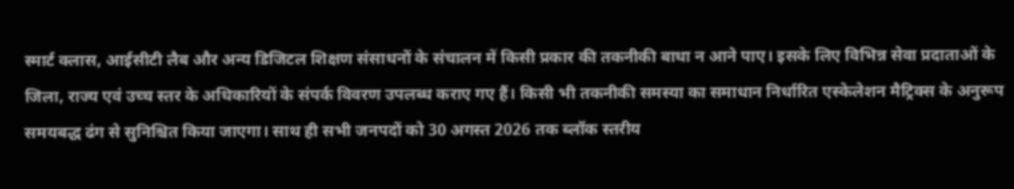स्मार्ट क्लास, आईसीटी लैब और अन्य डिजिटल शिक्षण संसाधनों के संचालन में किसी प्रकार की तकनीकी बाधा न आने पाए। इसके लिए विभिन्न सेवा प्रदाताओं के जिला, राज्य एवं उच्च स्तर के अधिकारियों के संपर्क विवरण उपलब्ध कराए गए हैं। किसी भी तकनीकी समस्या का समाधान निर्धारित एस्केलेशन मैट्रिक्स के अनुरूप समयबद्ध ढंग से सुनिश्चित किया जाएगा। साथ ही सभी जनपदों को 30 अगस्त 2026 तक ब्लॉक स्तरीय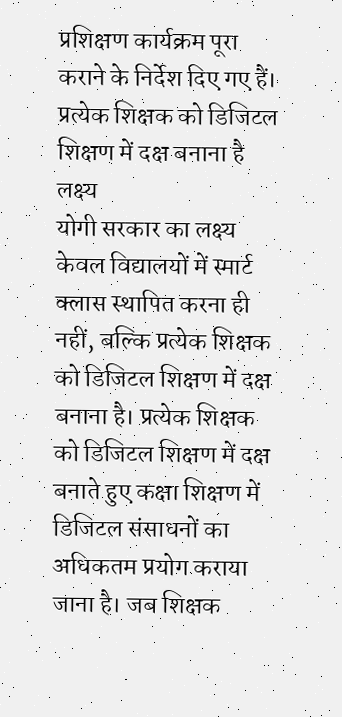प्रशिक्षण कार्यक्रम पूरा कराने के निर्देश दिए गए हैं।
प्रत्येक शिक्षक को डिजिटल शिक्षण में दक्ष बनाना है लक्ष्य
योगी सरकार का लक्ष्य केवल विद्यालयों में स्मार्ट क्लास स्थापित करना ही नहीं, बल्कि प्रत्येक शिक्षक को डिजिटल शिक्षण में दक्ष बनाना है। प्रत्येक शिक्षक को डिजिटल शिक्षण में दक्ष बनाते हुए कक्षा शिक्षण में डिजिटल संसाधनों का अधिकतम प्रयोग कराया जाना है। जब शिक्षक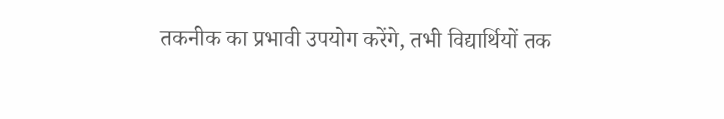तकनीक का प्रभावी उपयोग करेंगे, तभी विद्यार्थियों तक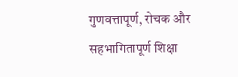गुणवत्तापूर्ण, रोचक और सहभागितापूर्ण शिक्षा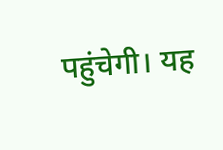पहुंचेगी। यह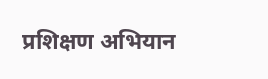प्रशिक्षण अभियान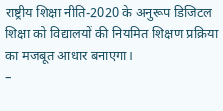राष्ट्रीय शिक्षा नीति-2020 के अनुरूप डिजिटल शिक्षा को विद्यालयों की नियमित शिक्षण प्रक्रिया का मजबूत आधार बनाएगा।
–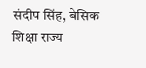संदीप सिंह, बेसिक शिक्षा राज्य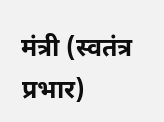मंत्री (स्वतंत्र प्रभार)